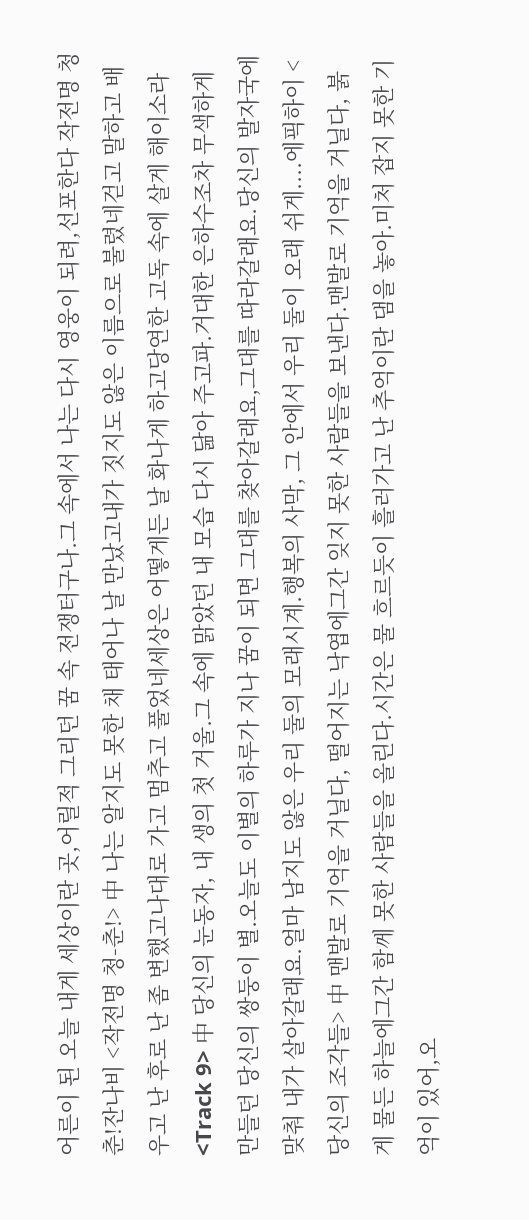어른이 된 오늘 내게 세상이란 곳,어릴적 그리던 꿈 속 전쟁터구나.그 속에서 나는 다시 영웅이 되려,선포한다 작전명 청 춘!잔나비 <작전명 청-춘!> 中 나는 알지도 못한 채 태어나 날 만났고내가 짓지도 않은 이름으로 불렸네걷고 말하고 배우고 난 후로 난 좀 변했고나대로 가고 멈추고 풀었네세상은 어떻게든 날 화나게 하고당연한 고독 속에 살게 해이소라 <Track 9> 中 당신의 눈동자, 내 생의 첫 거울.그 속에 맑았던 내 모습 다시 닮아 주고파.거대한 은하수조차 무색하게 만들던 당신의 쌍둥이 별.오늘도 이별의 하루가 지나 꿈이 되면 그대를 찾아갈래요,그대를 따라갈래요.당신의 발자국에 맞춰 내가 살아갈래요.얼마 남지도 않은 우리 둘의 모래시계.행복의 사막, 그 안에서 우리 둘이 오래 쉬게....에픽하이 <당신의 조각들> 中 맨발로 기억을 거닐다, 떨어지는 낙엽에그간 잊지 못한 사람들을 보낸다.맨발로 기억을 거닐다, 붉게 물든 하늘에그간 함께 못한 사람들을 올린다.시간은 물 흐르듯이 흘러가고 난 추억이란 댐을 놓아.미처 잡지 못한 기억이 있어,오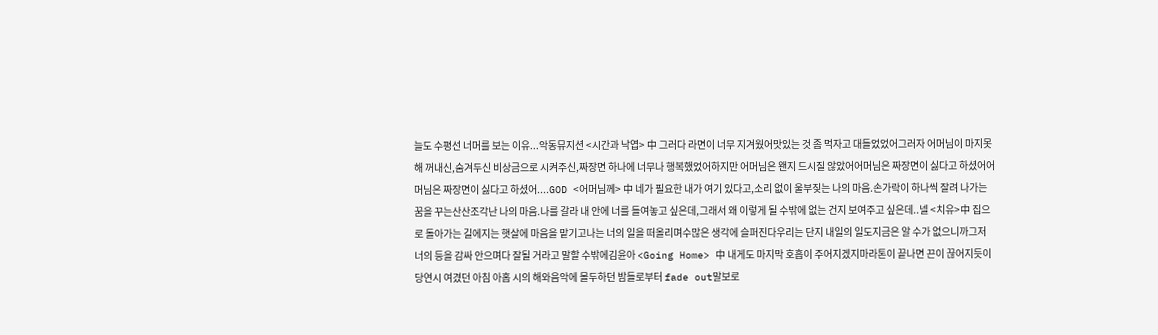늘도 수평선 너머를 보는 이유...악동뮤지션 <시간과 낙엽> 中 그러다 라면이 너무 지겨웠어맛있는 것 좀 먹자고 대들었었어그러자 어머님이 마지못해 꺼내신,숨겨두신 비상금으로 시켜주신,짜장면 하나에 너무나 행복했었어하지만 어머님은 왠지 드시질 않았어어머님은 짜장면이 싫다고 하셨어어머님은 짜장면이 싫다고 하셨어....GOD <어머님께> 中 네가 필요한 내가 여기 있다고,소리 없이 울부짖는 나의 마음.손가락이 하나씩 잘려 나가는 꿈을 꾸는산산조각난 나의 마음.나를 갈라 내 안에 너를 들여놓고 싶은데,그래서 왜 이렇게 될 수밖에 없는 건지 보여주고 싶은데..넬 <치유>中 집으로 돌아가는 길에지는 햇살에 마음을 맡기고나는 너의 일을 떠올리며수많은 생각에 슬퍼진다우리는 단지 내일의 일도지금은 알 수가 없으니까그저 너의 등을 감싸 안으며다 잘될 거라고 말할 수밖에김윤아 <Going Home> 中 내게도 마지막 호흡이 주어지겠지마라톤이 끝나면 끈이 끊어지듯이당연시 여겼던 아침 아홉 시의 해와음악에 몰두하던 밤들로부터 fade out말보로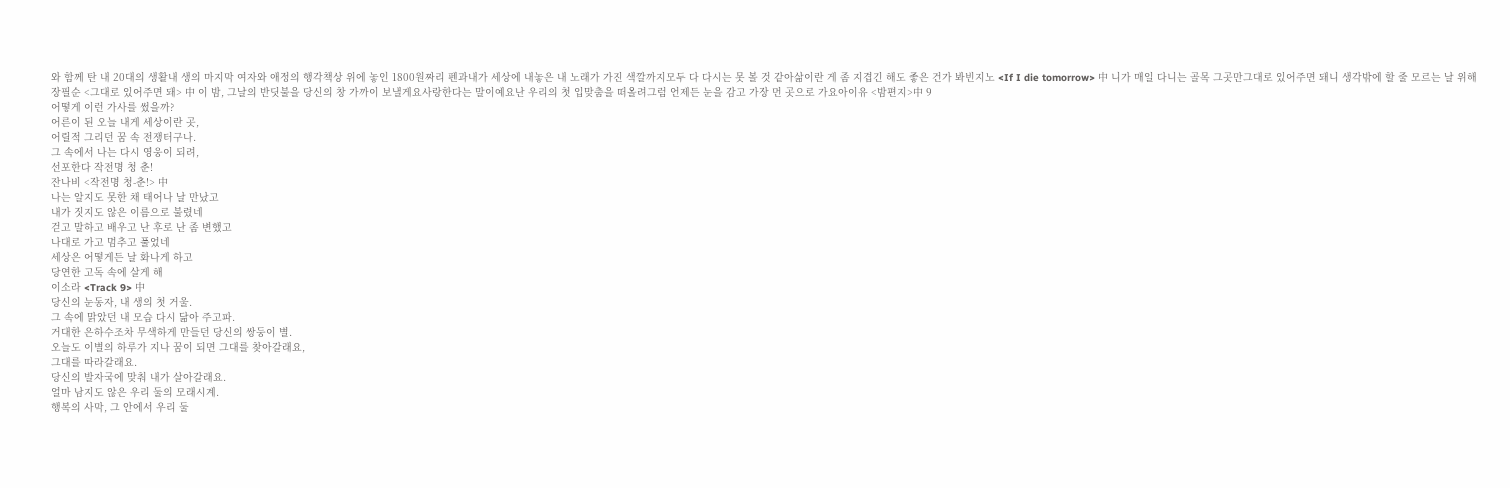와 함께 탄 내 20대의 생활내 생의 마지막 여자와 애정의 행각책상 위에 놓인 1800원짜리 펜과내가 세상에 내놓은 내 노래가 가진 색깔까지모두 다 다시는 못 볼 것 같아삶이란 게 좀 지겹긴 해도 좋은 건가 봐빈지노 <If I die tomorrow> 中 니가 매일 다니는 골목 그곳만그대로 있어주면 돼니 생각밖에 할 줄 모르는 날 위해장필순 <그대로 있어주면 돼> 中 이 밤, 그날의 반딧불을 당신의 창 가까이 보낼게요사랑한다는 말이예요난 우리의 첫 입맞춤을 떠올려그럼 언제든 눈을 감고 가장 먼 곳으로 가요아이유 <밤편지>中 9
어떻게 이런 가사를 썼을까?
어른이 된 오늘 내게 세상이란 곳,
어릴적 그리던 꿈 속 전쟁터구나.
그 속에서 나는 다시 영웅이 되려,
선포한다 작전명 청 춘!
잔나비 <작전명 청-춘!> 中
나는 알지도 못한 채 태어나 날 만났고
내가 짓지도 않은 이름으로 불렸네
걷고 말하고 배우고 난 후로 난 좀 변했고
나대로 가고 멈추고 풀었네
세상은 어떻게든 날 화나게 하고
당연한 고독 속에 살게 해
이소라 <Track 9> 中
당신의 눈동자, 내 생의 첫 거울.
그 속에 맑았던 내 모습 다시 닮아 주고파.
거대한 은하수조차 무색하게 만들던 당신의 쌍둥이 별.
오늘도 이별의 하루가 지나 꿈이 되면 그대를 찾아갈래요,
그대를 따라갈래요.
당신의 발자국에 맞춰 내가 살아갈래요.
얼마 남지도 않은 우리 둘의 모래시계.
행복의 사막, 그 안에서 우리 둘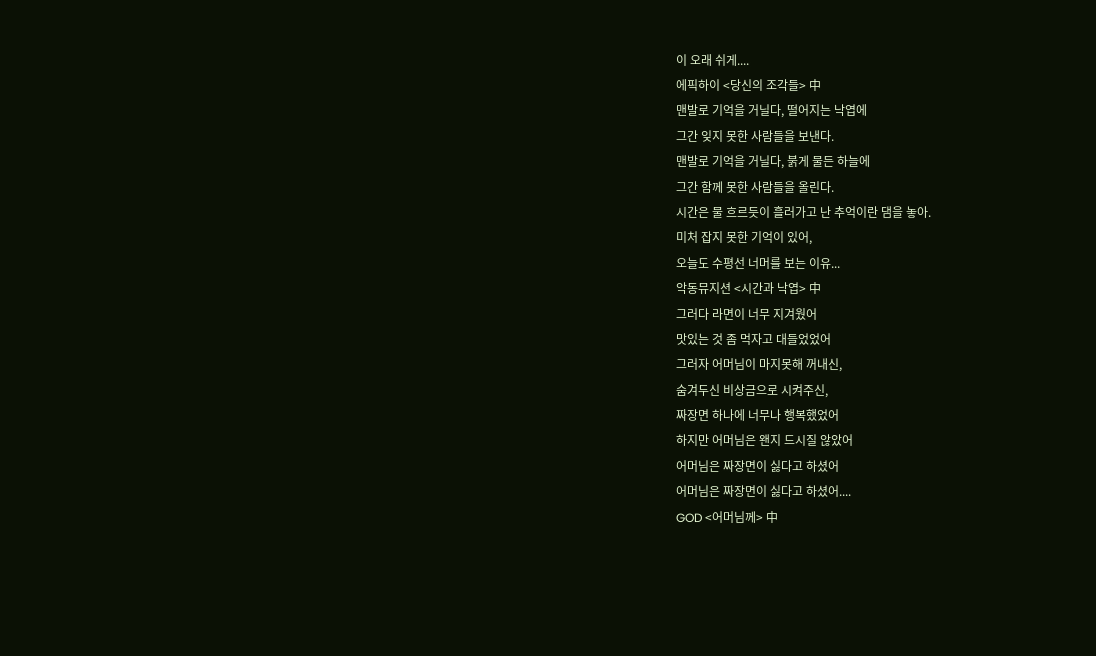이 오래 쉬게....
에픽하이 <당신의 조각들> 中
맨발로 기억을 거닐다, 떨어지는 낙엽에
그간 잊지 못한 사람들을 보낸다.
맨발로 기억을 거닐다, 붉게 물든 하늘에
그간 함께 못한 사람들을 올린다.
시간은 물 흐르듯이 흘러가고 난 추억이란 댐을 놓아.
미처 잡지 못한 기억이 있어,
오늘도 수평선 너머를 보는 이유...
악동뮤지션 <시간과 낙엽> 中
그러다 라면이 너무 지겨웠어
맛있는 것 좀 먹자고 대들었었어
그러자 어머님이 마지못해 꺼내신,
숨겨두신 비상금으로 시켜주신,
짜장면 하나에 너무나 행복했었어
하지만 어머님은 왠지 드시질 않았어
어머님은 짜장면이 싫다고 하셨어
어머님은 짜장면이 싫다고 하셨어....
GOD <어머님께> 中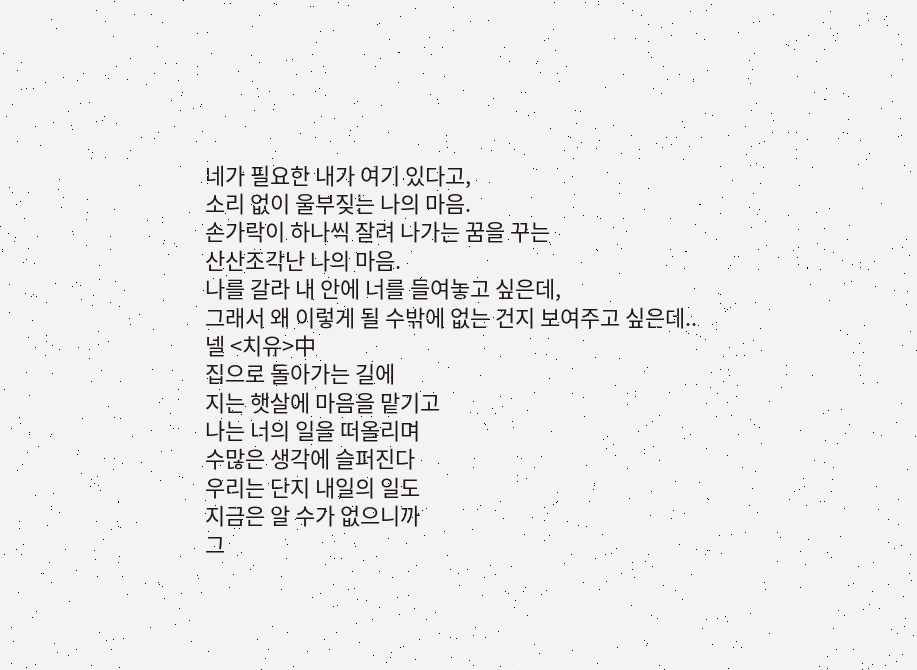네가 필요한 내가 여기 있다고,
소리 없이 울부짖는 나의 마음.
손가락이 하나씩 잘려 나가는 꿈을 꾸는
산산조각난 나의 마음.
나를 갈라 내 안에 너를 들여놓고 싶은데,
그래서 왜 이렇게 될 수밖에 없는 건지 보여주고 싶은데..
넬 <치유>中
집으로 돌아가는 길에
지는 햇살에 마음을 맡기고
나는 너의 일을 떠올리며
수많은 생각에 슬퍼진다
우리는 단지 내일의 일도
지금은 알 수가 없으니까
그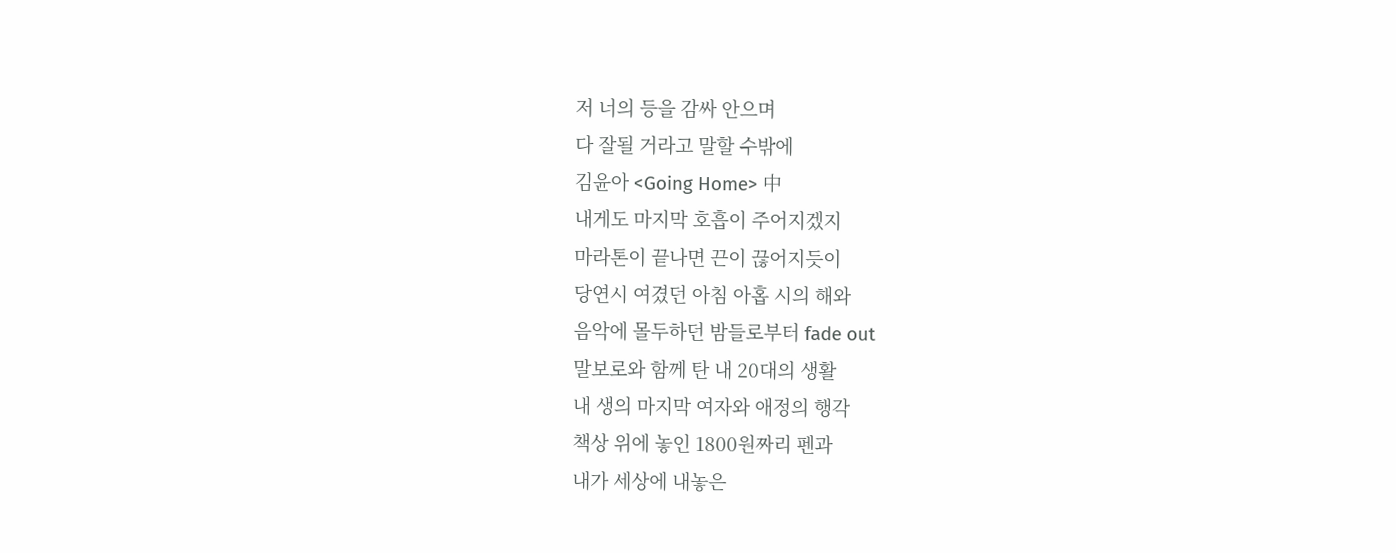저 너의 등을 감싸 안으며
다 잘될 거라고 말할 수밖에
김윤아 <Going Home> 中
내게도 마지막 호흡이 주어지겠지
마라톤이 끝나면 끈이 끊어지듯이
당연시 여겼던 아침 아홉 시의 해와
음악에 몰두하던 밤들로부터 fade out
말보로와 함께 탄 내 20대의 생활
내 생의 마지막 여자와 애정의 행각
책상 위에 놓인 1800원짜리 펜과
내가 세상에 내놓은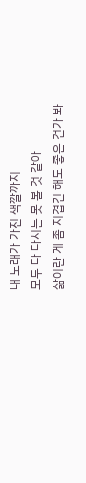내 노래가 가진 색깔까지
모두 다 다시는 못 볼 것 같아
삶이란 게 좀 지겹긴 해도 좋은 건가 봐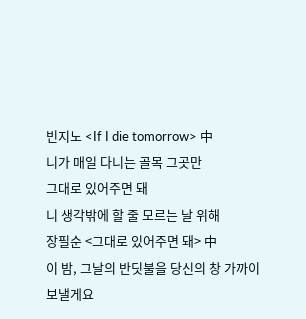빈지노 <If I die tomorrow> 中
니가 매일 다니는 골목 그곳만
그대로 있어주면 돼
니 생각밖에 할 줄 모르는 날 위해
장필순 <그대로 있어주면 돼> 中
이 밤, 그날의 반딧불을 당신의 창 가까이 보낼게요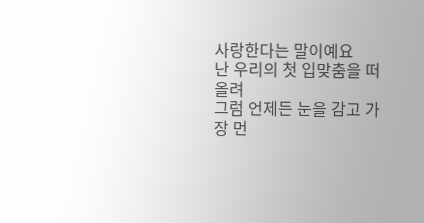사랑한다는 말이예요
난 우리의 첫 입맞춤을 떠올려
그럼 언제든 눈을 감고 가장 먼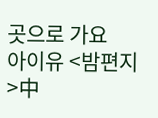곳으로 가요
아이유 <밤편지>中